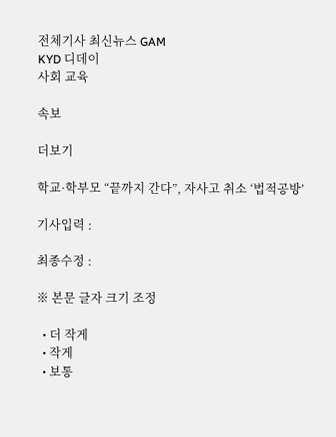전체기사 최신뉴스 GAM
KYD 디데이
사회 교육

속보

더보기

학교·학부모 “끝까지 간다”, 자사고 취소 ‘법적공방’

기사입력 :

최종수정 :

※ 본문 글자 크기 조정

  • 더 작게
  • 작게
  • 보통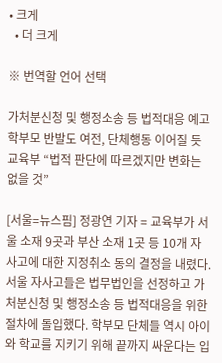• 크게
  • 더 크게

※ 번역할 언어 선택

가처분신청 및 행정소송 등 법적대응 예고
학부모 반발도 여전, 단체행동 이어질 듯
교육부 “법적 판단에 따르겠지만 변화는 없을 것”

[서울=뉴스핌] 정광연 기자 = 교육부가 서울 소재 9곳과 부산 소재 1곳 등 10개 자사고에 대한 지정취소 동의 결정을 내렸다. 서울 자사고들은 법무법인을 선정하고 가처분신청 및 행정소송 등 법적대응을 위한 절차에 돌입했다. 학부모 단체들 역시 아이와 학교를 지키기 위해 끝까지 싸운다는 입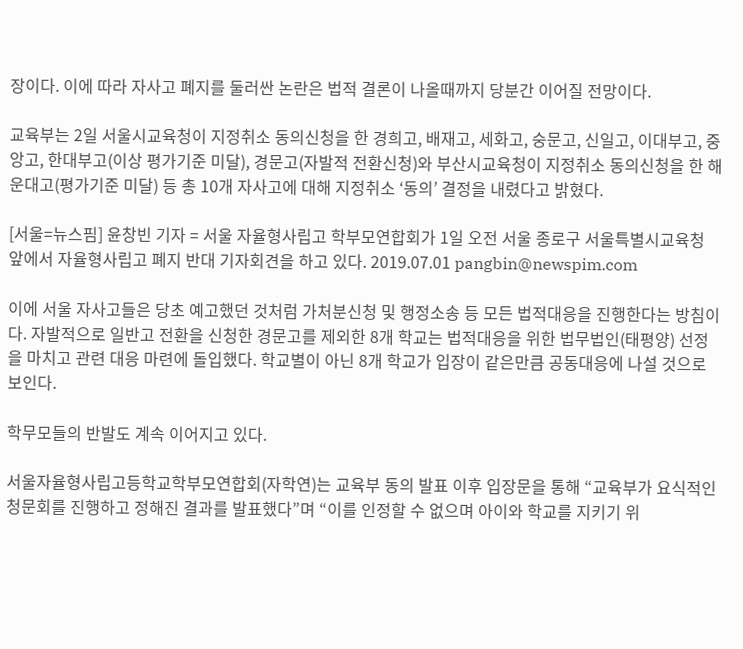장이다. 이에 따라 자사고 폐지를 둘러싼 논란은 법적 결론이 나올때까지 당분간 이어질 전망이다.

교육부는 2일 서울시교육청이 지정취소 동의신청을 한 경희고, 배재고, 세화고, 숭문고, 신일고, 이대부고, 중앙고, 한대부고(이상 평가기준 미달), 경문고(자발적 전환신청)와 부산시교육청이 지정취소 동의신청을 한 해운대고(평가기준 미달) 등 총 10개 자사고에 대해 지정취소 ‘동의’ 결정을 내렸다고 밝혔다.

[서울=뉴스핌] 윤창빈 기자 = 서울 자율형사립고 학부모연합회가 1일 오전 서울 종로구 서울특별시교육청 앞에서 자율형사립고 폐지 반대 기자회견을 하고 있다. 2019.07.01 pangbin@newspim.com

이에 서울 자사고들은 당초 예고했던 것처럼 가처분신청 및 행정소송 등 모든 법적대응을 진행한다는 방침이다. 자발적으로 일반고 전환을 신청한 경문고를 제외한 8개 학교는 법적대응을 위한 법무법인(태평양) 선정을 마치고 관련 대응 마련에 돌입했다. 학교별이 아닌 8개 학교가 입장이 같은만큼 공동대응에 나설 것으로 보인다.

학무모들의 반발도 계속 이어지고 있다.

서울자율형사립고등학교학부모연합회(자학연)는 교육부 동의 발표 이후 입장문을 통해 “교육부가 요식적인 청문회를 진행하고 정해진 결과를 발표했다”며 “이를 인정할 수 없으며 아이와 학교를 지키기 위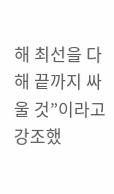해 최선을 다해 끝까지 싸울 것”이라고 강조했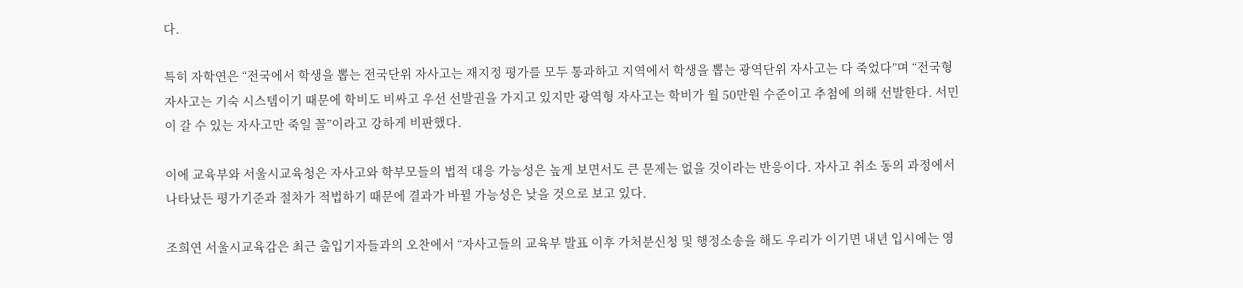다.

특히 자학연은 “전국에서 학생을 뽑는 전국단위 자사고는 재지정 평가를 모두 통과하고 지역에서 학생을 뽑는 광역단위 자사고는 다 죽었다”며 “전국형 자사고는 기숙 시스템이기 때문에 학비도 비싸고 우선 선발권을 가지고 있지만 광역형 자사고는 학비가 월 50만원 수준이고 추첨에 의해 선발한다. 서민이 갈 수 있는 자사고만 죽일 꼴”이라고 강하게 비판했다.

이에 교육부와 서울시교육청은 자사고와 학부모들의 법적 대응 가능성은 높게 보면서도 큰 문제는 없을 것이라는 반응이다. 자사고 취소 동의 과정에서 나타났든 평가기준과 절차가 적법하기 때문에 결과가 바뀔 가능성은 낮을 것으로 보고 있다.

조희연 서울시교육감은 최근 출입기자들과의 오찬에서 “자사고들의 교육부 발표 이후 가처분신청 및 행정소송을 해도 우리가 이기면 내년 입시에는 영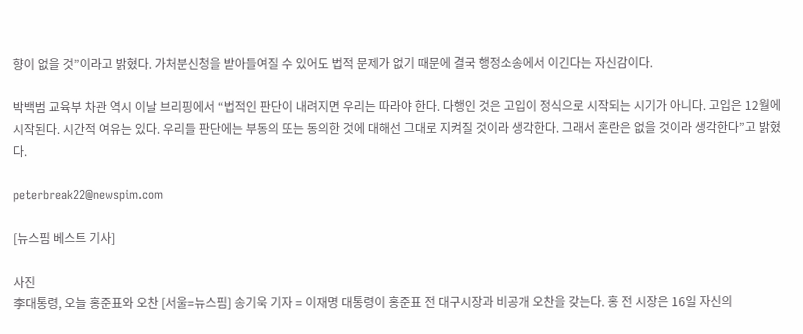향이 없을 것”이라고 밝혔다. 가처분신청을 받아들여질 수 있어도 법적 문제가 없기 때문에 결국 행정소송에서 이긴다는 자신감이다.

박백범 교육부 차관 역시 이날 브리핑에서 “법적인 판단이 내려지면 우리는 따라야 한다. 다행인 것은 고입이 정식으로 시작되는 시기가 아니다. 고입은 12월에 시작된다. 시간적 여유는 있다. 우리들 판단에는 부동의 또는 동의한 것에 대해선 그대로 지켜질 것이라 생각한다. 그래서 혼란은 없을 것이라 생각한다”고 밝혔다.

peterbreak22@newspim.com

[뉴스핌 베스트 기사]

사진
李대통령, 오늘 홍준표와 오찬 [서울=뉴스핌] 송기욱 기자 = 이재명 대통령이 홍준표 전 대구시장과 비공개 오찬을 갖는다. 홍 전 시장은 16일 자신의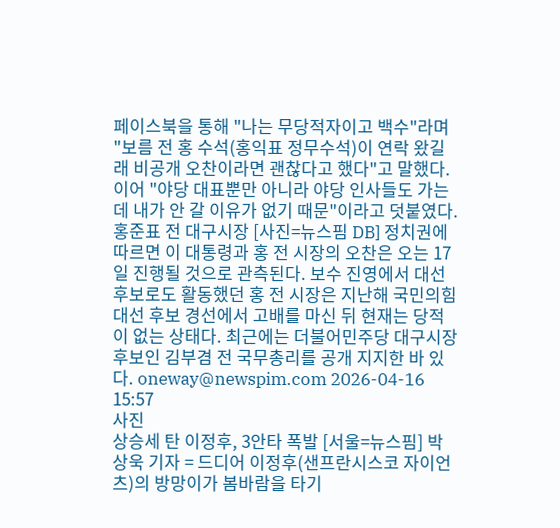페이스북을 통해 "나는 무당적자이고 백수"라며 "보름 전 홍 수석(홍익표 정무수석)이 연락 왔길래 비공개 오찬이라면 괜찮다고 했다"고 말했다. 이어 "야당 대표뿐만 아니라 야당 인사들도 가는데 내가 안 갈 이유가 없기 때문"이라고 덧붙였다. 홍준표 전 대구시장 [사진=뉴스핌 DB] 정치권에 따르면 이 대통령과 홍 전 시장의 오찬은 오는 17일 진행될 것으로 관측된다. 보수 진영에서 대선 후보로도 활동했던 홍 전 시장은 지난해 국민의힘 대선 후보 경선에서 고배를 마신 뒤 현재는 당적이 없는 상태다. 최근에는 더불어민주당 대구시장 후보인 김부겸 전 국무총리를 공개 지지한 바 있다. oneway@newspim.com 2026-04-16 15:57
사진
상승세 탄 이정후, 3안타 폭발 [서울=뉴스핌] 박상욱 기자 = 드디어 이정후(샌프란시스코 자이언츠)의 방망이가 봄바람을 타기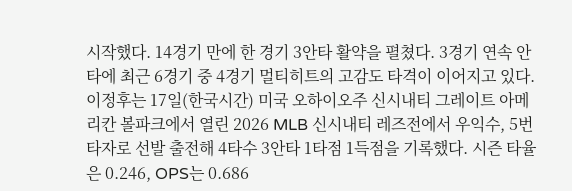시작했다. 14경기 만에 한 경기 3안타 활약을 펼쳤다. 3경기 연속 안타에 최근 6경기 중 4경기 멀티히트의 고감도 타격이 이어지고 있다. 이정후는 17일(한국시간) 미국 오하이오주 신시내티 그레이트 아메리칸 볼파크에서 열린 2026 MLB 신시내티 레즈전에서 우익수, 5번 타자로 선발 출전해 4타수 3안타 1타점 1득점을 기록했다. 시즌 타율은 0.246, OPS는 0.686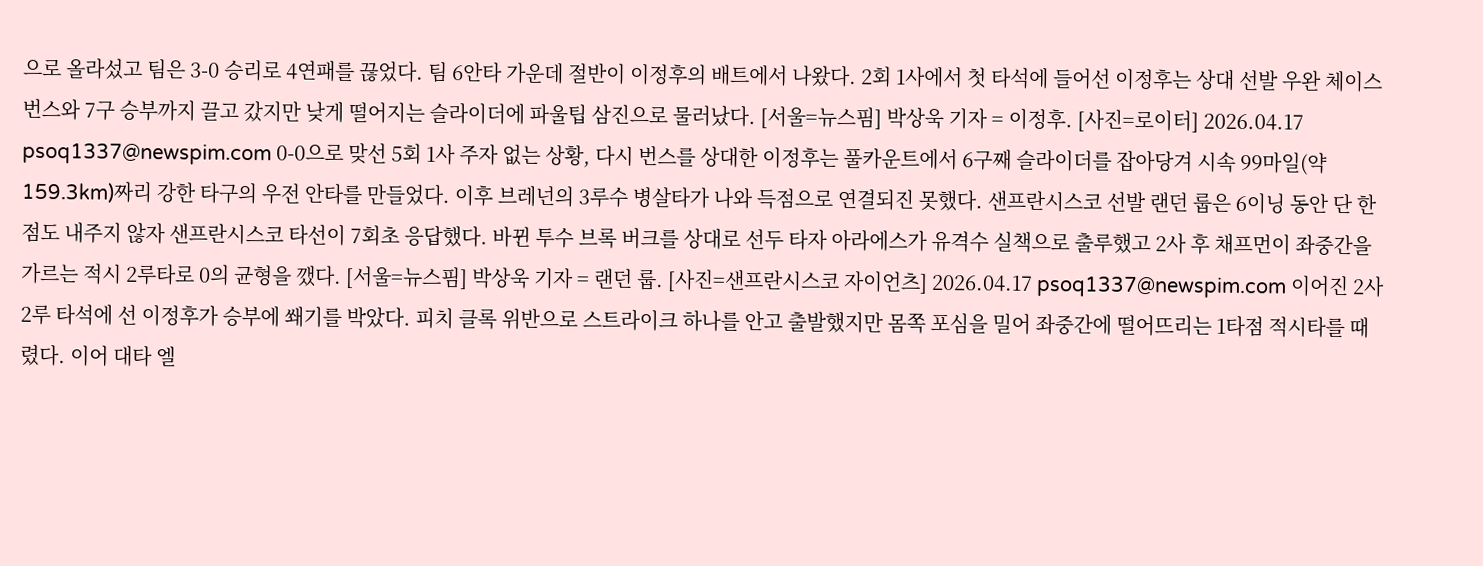으로 올라섰고 팀은 3-0 승리로 4연패를 끊었다. 팀 6안타 가운데 절반이 이정후의 배트에서 나왔다. 2회 1사에서 첫 타석에 들어선 이정후는 상대 선발 우완 체이스 번스와 7구 승부까지 끌고 갔지만 낮게 떨어지는 슬라이더에 파울팁 삼진으로 물러났다. [서울=뉴스핌] 박상욱 기자 = 이정후. [사진=로이터] 2026.04.17 psoq1337@newspim.com 0-0으로 맞선 5회 1사 주자 없는 상황, 다시 번스를 상대한 이정후는 풀카운트에서 6구째 슬라이더를 잡아당겨 시속 99마일(약 159.3km)짜리 강한 타구의 우전 안타를 만들었다. 이후 브레넌의 3루수 병살타가 나와 득점으로 연결되진 못했다. 샌프란시스코 선발 랜던 룹은 6이닝 동안 단 한 점도 내주지 않자 샌프란시스코 타선이 7회초 응답했다. 바뀐 투수 브록 버크를 상대로 선두 타자 아라에스가 유격수 실책으로 출루했고 2사 후 채프먼이 좌중간을 가르는 적시 2루타로 0의 균형을 깼다. [서울=뉴스핌] 박상욱 기자 = 랜던 룹. [사진=샌프란시스코 자이언츠] 2026.04.17 psoq1337@newspim.com 이어진 2사 2루 타석에 선 이정후가 승부에 쐐기를 박았다. 피치 클록 위반으로 스트라이크 하나를 안고 출발했지만 몸쪽 포심을 밀어 좌중간에 떨어뜨리는 1타점 적시타를 때렸다. 이어 대타 엘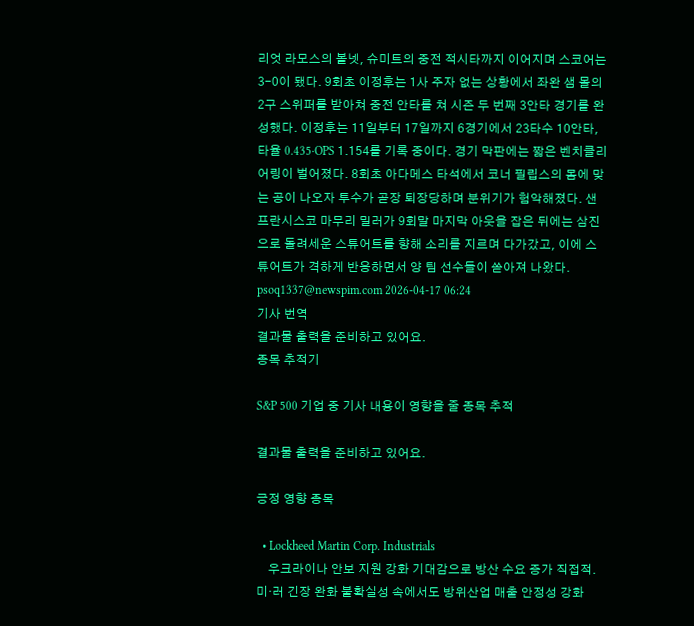리엇 라모스의 볼넷, 슈미트의 중전 적시타까지 이어지며 스코어는 3-0이 됐다. 9회초 이정후는 1사 주자 없는 상황에서 좌완 샘 몰의 2구 스위퍼를 받아쳐 중전 안타를 쳐 시즌 두 번째 3안타 경기를 완성했다. 이정후는 11일부터 17일까지 6경기에서 23타수 10안타, 타율 0.435·OPS 1.154를 기록 중이다. 경기 막판에는 짧은 벤치클리어링이 벌어졌다. 8회초 아다메스 타석에서 코너 필립스의 몸에 맞는 공이 나오자 투수가 곧장 퇴장당하며 분위기가 험악해졌다. 샌프란시스코 마무리 밀러가 9회말 마지막 아웃을 잡은 뒤에는 삼진으로 돌려세운 스튜어트를 향해 소리를 지르며 다가갔고, 이에 스튜어트가 격하게 반응하면서 양 팀 선수들이 쏟아져 나왔다. psoq1337@newspim.com 2026-04-17 06:24
기사 번역
결과물 출력을 준비하고 있어요.
종목 추적기

S&P 500 기업 중 기사 내용이 영향을 줄 종목 추적

결과물 출력을 준비하고 있어요.

긍정 영향 종목

  • Lockheed Martin Corp. Industrials
    우크라이나 안보 지원 강화 기대감으로 방산 수요 증가 직접적. 미·러 긴장 완화 불확실성 속에서도 방위산업 매출 안정성 강화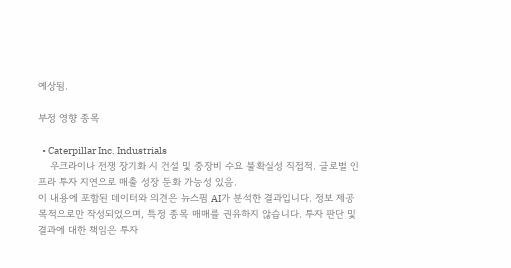예상됨.

부정 영향 종목

  • Caterpillar Inc. Industrials
    우크라이나 전쟁 장기화 시 건설 및 중장비 수요 불확실성 직접적. 글로벌 인프라 투자 지연으로 매출 성장 둔화 가능성 있음.
이 내용에 포함된 데이터와 의견은 뉴스핌 AI가 분석한 결과입니다. 정보 제공 목적으로만 작성되었으며, 특정 종목 매매를 권유하지 않습니다. 투자 판단 및 결과에 대한 책임은 투자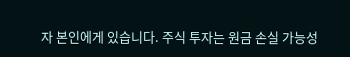자 본인에게 있습니다. 주식 투자는 원금 손실 가능성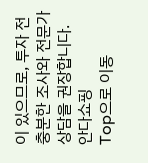이 있으므로, 투자 전 충분한 조사와 전문가 상담을 권장합니다.
안다쇼핑
Top으로 이동